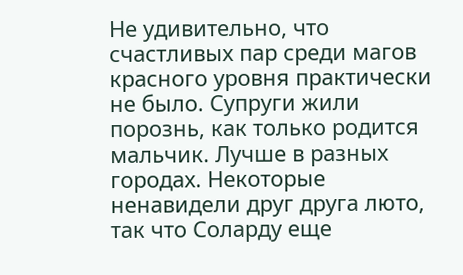Не удивительно, что счастливых пар среди магов красного уровня практически не было. Супруги жили порознь, как только родится мальчик. Лучше в разных городах. Некоторые ненавидели друг друга люто, так что Соларду еще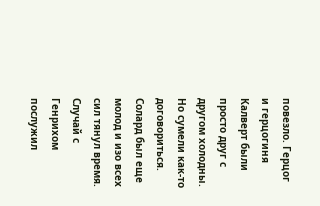повезло. Герцог и герцогиня Калверт были просто друг с другом холодны. Но сумели как-то договориться.
Солард был еще молод и изо всех сил тянул время. Случай с Генрихом послужил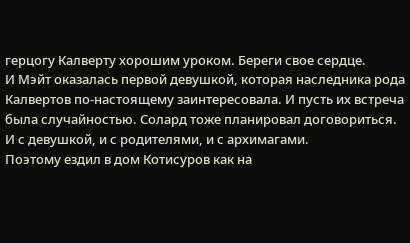герцогу Калверту хорошим уроком. Береги свое сердце.
И Мэйт оказалась первой девушкой, которая наследника рода Калвертов по-настоящему заинтересовала. И пусть их встреча была случайностью. Солард тоже планировал договориться. И с девушкой, и с родителями, и с архимагами.
Поэтому ездил в дом Котисуров как на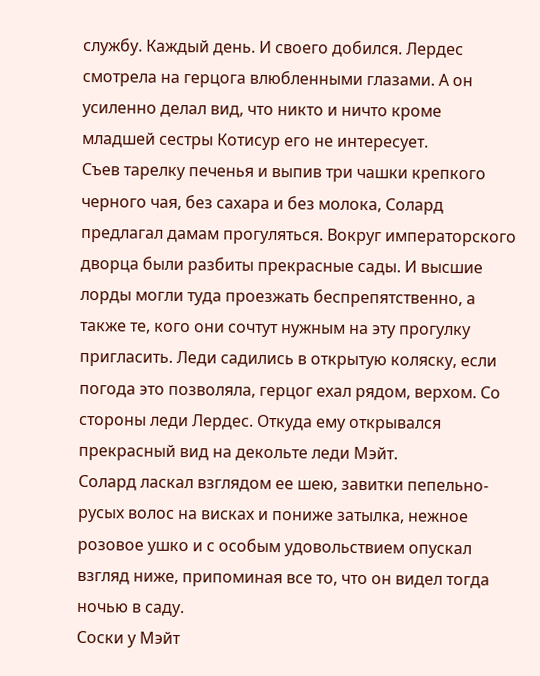службу. Каждый день. И своего добился. Лердес смотрела на герцога влюбленными глазами. А он усиленно делал вид, что никто и ничто кроме младшей сестры Котисур его не интересует.
Съев тарелку печенья и выпив три чашки крепкого черного чая, без сахара и без молока, Солард предлагал дамам прогуляться. Вокруг императорского дворца были разбиты прекрасные сады. И высшие лорды могли туда проезжать беспрепятственно, а также те, кого они сочтут нужным на эту прогулку пригласить. Леди садились в открытую коляску, если погода это позволяла, герцог ехал рядом, верхом. Со стороны леди Лердес. Откуда ему открывался прекрасный вид на декольте леди Мэйт.
Солард ласкал взглядом ее шею, завитки пепельно-русых волос на висках и пониже затылка, нежное розовое ушко и с особым удовольствием опускал взгляд ниже, припоминая все то, что он видел тогда ночью в саду.
Соски у Мэйт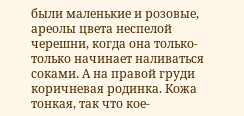были маленькие и розовые, ареолы цвета неспелой черешни, когда она только-только начинает наливаться соками. А на правой груди коричневая родинка. Кожа тонкая, так что кое-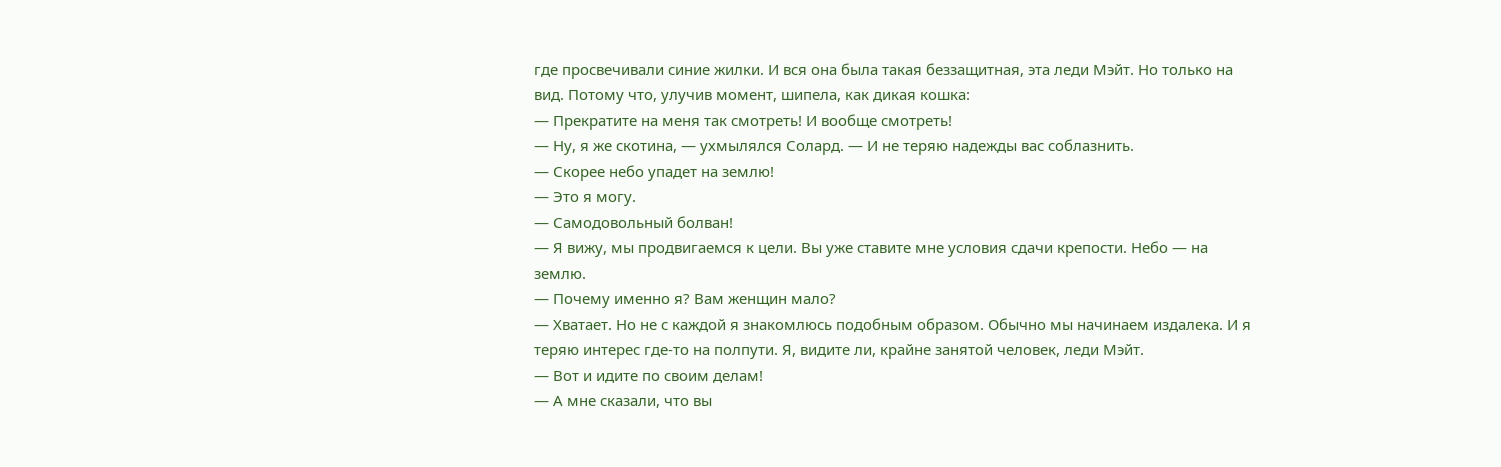где просвечивали синие жилки. И вся она была такая беззащитная, эта леди Мэйт. Но только на вид. Потому что, улучив момент, шипела, как дикая кошка:
— Прекратите на меня так смотреть! И вообще смотреть!
— Ну, я же скотина, — ухмылялся Солард. — И не теряю надежды вас соблазнить.
— Скорее небо упадет на землю!
— Это я могу.
— Самодовольный болван!
— Я вижу, мы продвигаемся к цели. Вы уже ставите мне условия сдачи крепости. Небо — на землю.
— Почему именно я? Вам женщин мало?
— Хватает. Но не с каждой я знакомлюсь подобным образом. Обычно мы начинаем издалека. И я теряю интерес где-то на полпути. Я, видите ли, крайне занятой человек, леди Мэйт.
— Вот и идите по своим делам!
— А мне сказали, что вы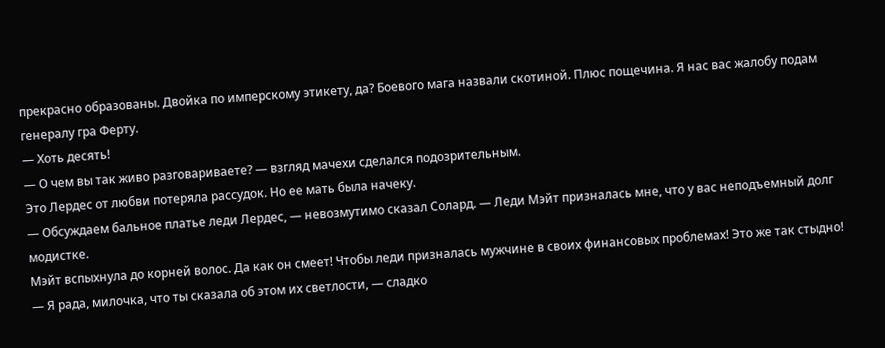прекрасно образованы. Двойка по имперскому этикету, да? Боевого мага назвали скотиной. Плюс пощечина. Я нас вас жалобу подам генералу гра Ферту.
— Хоть десять!
— О чем вы так живо разговариваете? — взгляд мачехи сделался подозрительным.
Это Лердес от любви потеряла рассудок. Но ее мать была начеку.
— Обсуждаем бальное платье леди Лердес, — невозмутимо сказал Солард. — Леди Мэйт призналась мне, что у вас неподъемный долг модистке.
Мэйт вспыхнула до корней волос. Да как он смеет! Чтобы леди призналась мужчине в своих финансовых проблемах! Это же так стыдно!
— Я рада, милочка, что ты сказала об этом их светлости, — сладко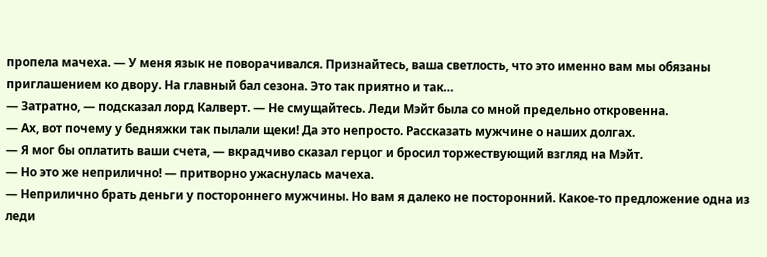пропела мачеха. — У меня язык не поворачивался. Признайтесь, ваша светлость, что это именно вам мы обязаны приглашением ко двору. На главный бал сезона. Это так приятно и так…
— Затратно, — подсказал лорд Калверт. — Не смущайтесь. Леди Мэйт была со мной предельно откровенна.
— Ах, вот почему у бедняжки так пылали щеки! Да это непросто. Рассказать мужчине о наших долгах.
— Я мог бы оплатить ваши счета, — вкрадчиво сказал герцог и бросил торжествующий взгляд на Мэйт.
— Но это же неприлично! — притворно ужаснулась мачеха.
— Неприлично брать деньги у постороннего мужчины. Но вам я далеко не посторонний. Какое-то предложение одна из леди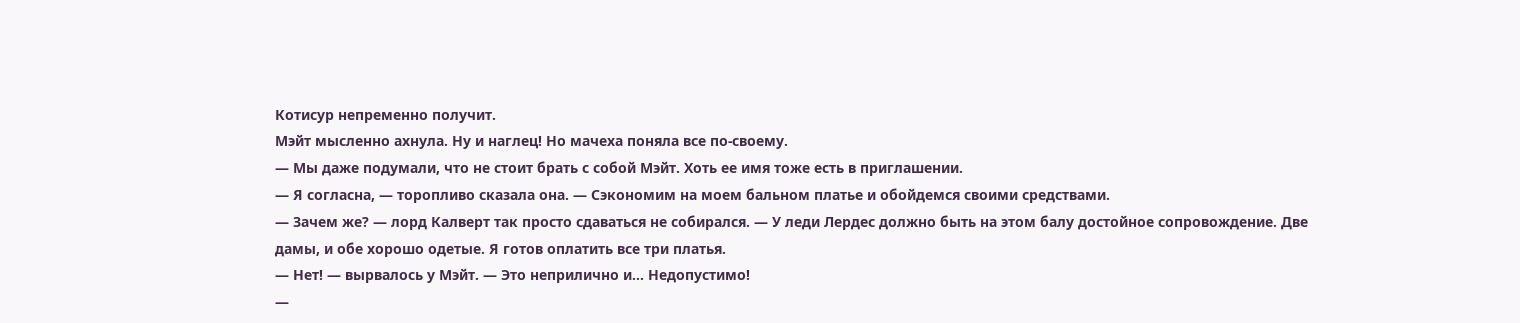Котисур непременно получит.
Мэйт мысленно ахнула. Ну и наглец! Но мачеха поняла все по-своему.
— Мы даже подумали, что не стоит брать с собой Мэйт. Хоть ее имя тоже есть в приглашении.
— Я согласна, — торопливо сказала она. — Сэкономим на моем бальном платье и обойдемся своими средствами.
— Зачем же? — лорд Калверт так просто сдаваться не собирался. — У леди Лердес должно быть на этом балу достойное сопровождение. Две дамы, и обе хорошо одетые. Я готов оплатить все три платья.
— Нет! — вырвалось у Мэйт. — Это неприлично и… Недопустимо!
—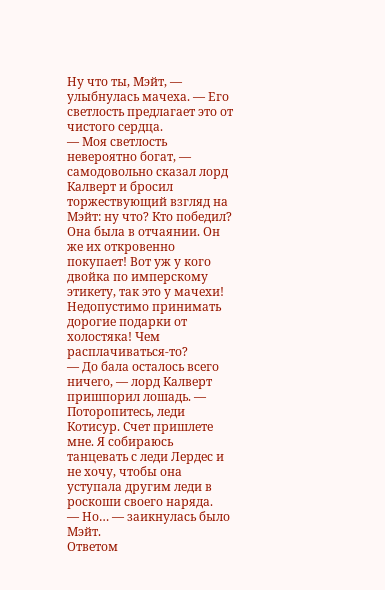Ну что ты, Мэйт, — улыбнулась мачеха. — Его светлость предлагает это от чистого сердца.
— Моя светлость невероятно богат, — самодовольно сказал лорд Калверт и бросил торжествующий взгляд на Мэйт: ну что? Кто победил?
Она была в отчаянии. Он же их откровенно покупает! Вот уж у кого двойка по имперскому этикету, так это у мачехи! Недопустимо принимать дорогие подарки от холостяка! Чем расплачиваться-то?
— До бала осталось всего ничего, — лорд Калверт пришпорил лошадь. — Поторопитесь, леди Котисур. Счет пришлете мне. Я собираюсь танцевать с леди Лердес и не хочу, чтобы она уступала другим леди в роскоши своего наряда.
— Но… — заикнулась было Мэйт.
Ответом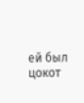ей был цокот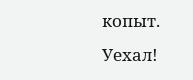копыт. Уехал!